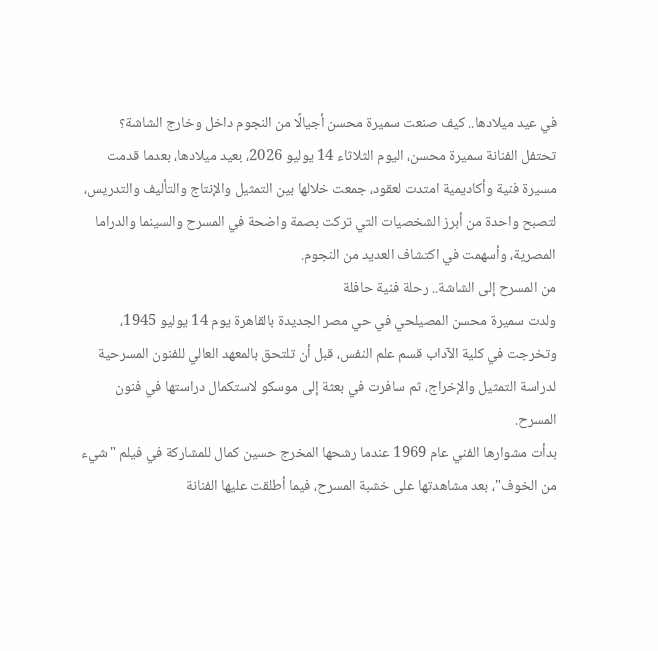في عيد ميلادها.. كيف صنعت سميرة محسن أجيالًا من النجوم داخل وخارج الشاشة؟
تحتفل الفنانة سميرة محسن، اليوم الثلاثاء 14 يوليو 2026، بعيد ميلادها، بعدما قدمت مسيرة فنية وأكاديمية امتدت لعقود، جمعت خلالها بين التمثيل والإنتاج والتأليف والتدريس، لتصبح واحدة من أبرز الشخصيات التي تركت بصمة واضحة في المسرح والسينما والدراما المصرية، وأسهمت في اكتشاف العديد من النجوم.
من المسرح إلى الشاشة.. رحلة فنية حافلة
ولدت سميرة محسن المصيلحي في حي مصر الجديدة بالقاهرة يوم 14 يوليو 1945، وتخرجت في كلية الآداب قسم علم النفس، قبل أن تلتحق بالمعهد العالي للفنون المسرحية لدراسة التمثيل والإخراج، ثم سافرت في بعثة إلى موسكو لاستكمال دراستها في فنون المسرح.
بدأت مشوارها الفني عام 1969 عندما رشحها المخرج حسين كمال للمشاركة في فيلم "شيء من الخوف"، بعد مشاهدتها على خشبة المسرح، فيما أطلقت عليها الفنانة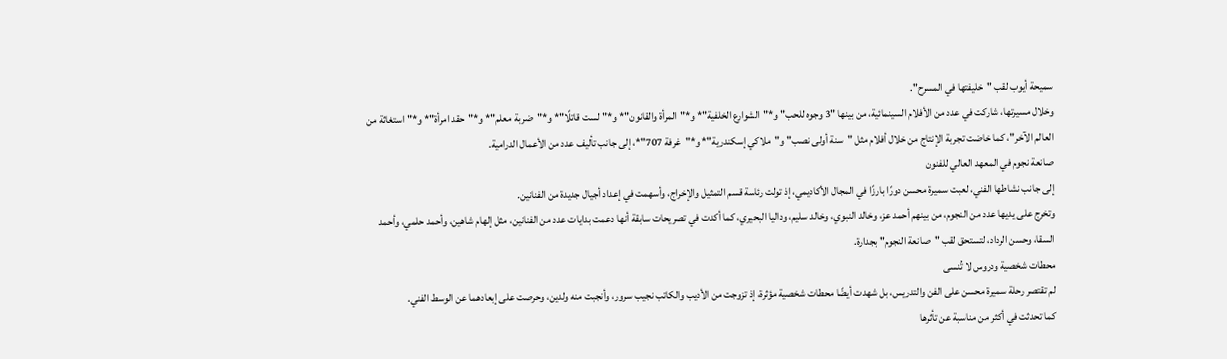سميحة أيوب لقب "خليفتها في المسرح".
وخلال مسيرتها، شاركت في عدد من الأفلام السينمائية، من بينها "3 وجوه للحب" و*"الشوارع الخلفية"* و*"المرأة والقانون"* و*"لست قاتلًا"* و*"ضربة معلم"* و*"حقد امرأة"* و*"استغاثة من العالم الآخر"، كما خاضت تجربة الإنتاج من خلال أفلام مثل "سنة أولى نصب" و"ملاكي إسكندرية"* و*"غرفة 707"*، إلى جانب تأليف عدد من الأعمال الدرامية.
صانعة نجوم في المعهد العالي للفنون
إلى جانب نشاطها الفني، لعبت سميرة محسن دورًا بارزًا في المجال الأكاديمي، إذ تولت رئاسة قسم التمثيل والإخراج، وأسهمت في إعداد أجيال جديدة من الفنانين.
وتخرج على يديها عدد من النجوم، من بينهم أحمد عز، وخالد النبوي، وخالد سليم، وداليا البحيري، كما أكدت في تصريحات سابقة أنها دعمت بدايات عدد من الفنانين، مثل إلهام شاهين، وأحمد حلمي، وأحمد السقا، وحسن الرداد، لتستحق لقب "صانعة النجوم" بجدارة.
محطات شخصية ودروس لا تُنسى
لم تقتصر رحلة سميرة محسن على الفن والتدريس، بل شهدت أيضًا محطات شخصية مؤثرة، إذ تزوجت من الأديب والكاتب نجيب سرور، وأنجبت منه ولدين، وحرصت على إبعادهما عن الوسط الفني.
كما تحدثت في أكثر من مناسبة عن تأثرها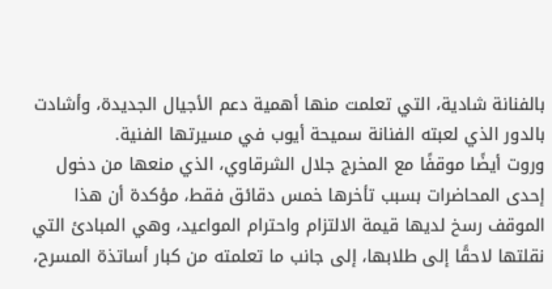بالفنانة شادية، التي تعلمت منها أهمية دعم الأجيال الجديدة، وأشادت بالدور الذي لعبته الفنانة سميحة أيوب في مسيرتها الفنية.
وروت أيضًا موقفًا مع المخرج جلال الشرقاوي، الذي منعها من دخول إحدى المحاضرات بسبب تأخرها خمس دقائق فقط، مؤكدة أن هذا الموقف رسخ لديها قيمة الالتزام واحترام المواعيد، وهي المبادئ التي نقلتها لاحقًا إلى طلابها، إلى جانب ما تعلمته من كبار أساتذة المسرح،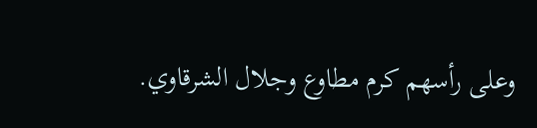وعلى رأسهم كرم مطاوع وجلال الشرقاوي.